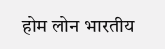होम लोन भारतीय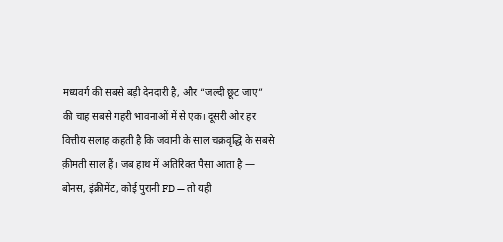मध्यवर्ग की सबसे बड़ी देनदारी है, और “जल्दी छूट जाए” की चाह सबसे गहरी भावनाओं में से एक। दूसरी ओर हर वित्तीय सलाह कहती है कि जवानी के साल चक्रवृद्धि के सबसे क़ीमती साल हैं। जब हाथ में अतिरिक्त पैसा आता है — बोनस, इंक्रीमेंट, कोई पुरानी FD — तो यही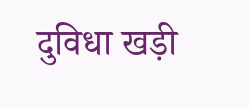दुविधा खड़ी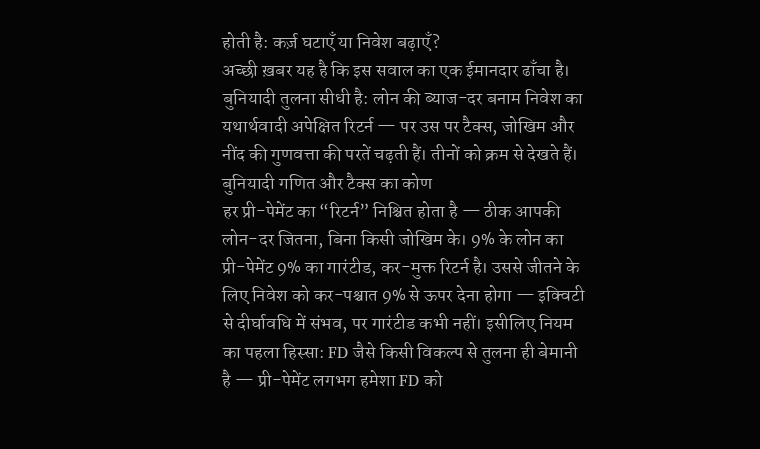होती है: कर्ज़ घटाएँ या निवेश बढ़ाएँ?
अच्छी ख़बर यह है कि इस सवाल का एक ईमानदार ढाँचा है। बुनियादी तुलना सीधी है: लोन की ब्याज-दर बनाम निवेश का यथार्थवादी अपेक्षित रिटर्न — पर उस पर टैक्स, जोखिम और नींद की गुणवत्ता की परतें चढ़ती हैं। तीनों को क्रम से देखते हैं।
बुनियादी गणित और टैक्स का कोण
हर प्री-पेमेंट का “रिटर्न” निश्चित होता है — ठीक आपकी लोन-दर जितना, बिना किसी जोखिम के। 9% के लोन का प्री-पेमेंट 9% का गारंटीड, कर-मुक्त रिटर्न है। उससे जीतने के लिए निवेश को कर-पश्चात 9% से ऊपर देना होगा — इक्विटी से दीर्घावधि में संभव, पर गारंटीड कभी नहीं। इसीलिए नियम का पहला हिस्सा: FD जैसे किसी विकल्प से तुलना ही बेमानी है — प्री-पेमेंट लगभग हमेशा FD को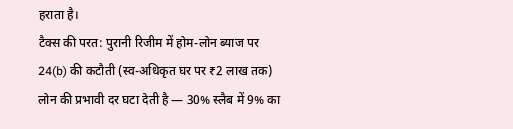हराता है।
टैक्स की परत: पुरानी रिजीम में होम-लोन ब्याज पर 24(b) की कटौती (स्व-अधिकृत घर पर ₹2 लाख तक) लोन की प्रभावी दर घटा देती है — 30% स्लैब में 9% का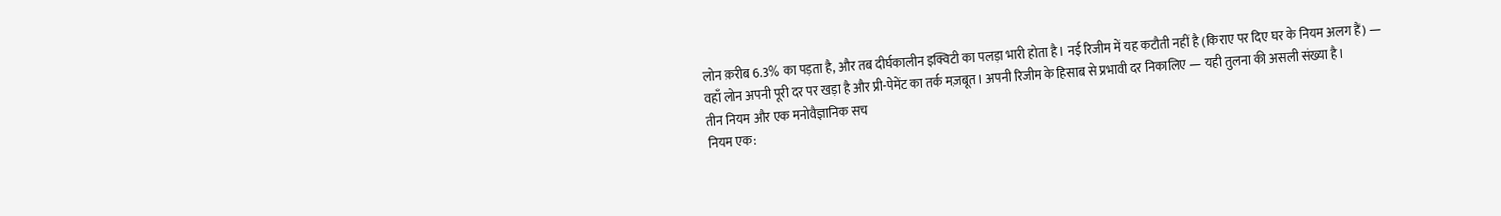लोन क़रीब 6.3% का पड़ता है, और तब दीर्घकालीन इक्विटी का पलड़ा भारी होता है। नई रिजीम में यह कटौती नहीं है (किराए पर दिए घर के नियम अलग हैं) — वहाँ लोन अपनी पूरी दर पर खड़ा है और प्री-पेमेंट का तर्क मज़बूत। अपनी रिजीम के हिसाब से प्रभावी दर निकालिए — यही तुलना की असली संख्या है।
तीन नियम और एक मनोवैज्ञानिक सच
नियम एक: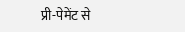प्री-पेमेंट से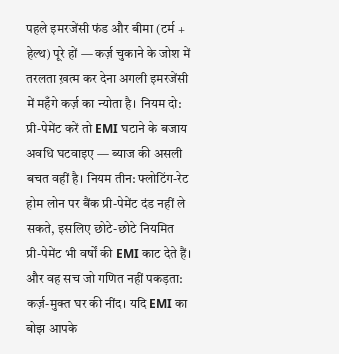पहले इमरजेंसी फंड और बीमा (टर्म + हेल्थ) पूरे हों — कर्ज़ चुकाने के जोश में तरलता ख़त्म कर देना अगली इमरजेंसी में महँगे कर्ज़ का न्योता है। नियम दो: प्री-पेमेंट करें तो EMI घटाने के बजाय अवधि घटवाइए — ब्याज की असली बचत वहीं है। नियम तीन: फ्लोटिंग-रेट होम लोन पर बैंक प्री-पेमेंट दंड नहीं ले सकते, इसलिए छोटे-छोटे नियमित प्री-पेमेंट भी वर्षों की EMI काट देते हैं।
और वह सच जो गणित नहीं पकड़ता: कर्ज़-मुक्त घर की नींद। यदि EMI का बोझ आपके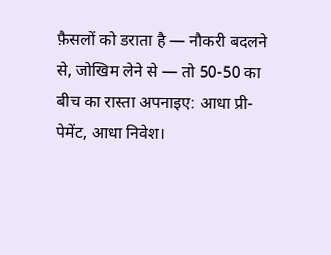फ़ैसलों को डराता है — नौकरी बदलने से, जोखिम लेने से — तो 50-50 का बीच का रास्ता अपनाइए: आधा प्री-पेमेंट, आधा निवेश।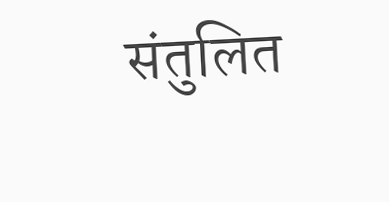संतुलित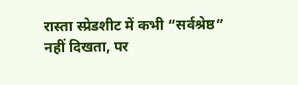रास्ता स्प्रेडशीट में कभी “सर्वश्रेष्ठ” नहीं दिखता, पर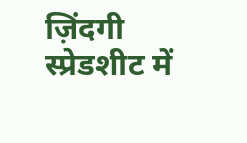ज़िंदगी स्प्रेडशीट में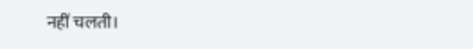नहीं चलती।